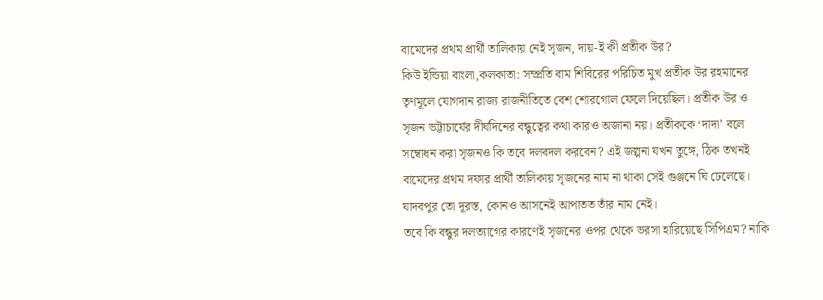বামেদের প্রথম প্রার্থী তালিকায় নেই সৃজন, দায়-ই কী প্রতীক উর?
কিউ ইন্ডিয়া বাংলা,কলকাতা: সম্প্রতি বাম শিবিরের পরিচিত মুখ প্রতীক উর রহমানের তৃণমূলে যোগদান রাজ্য রাজনীতিতে বেশ শোরগোল ফেলে দিয়েছিল। প্রতীক উর ও সৃজন ভট্টাচার্যের দীর্ঘদিনের বন্ধুত্বের কথা কারও অজানা নয়। প্রতীককে ‘দাদা’ বলে সম্বোধন করা সৃজনও কি তবে দলবদল করবেন? এই জল্পনা যখন তুঙ্গে, ঠিক তখনই বামেদের প্রথম দফার প্রার্থী তালিকায় সৃজনের নাম না থাকা সেই গুঞ্জনে ঘি ঢেলেছে। যাদবপুর তো দূরস্ত, কোনও আসনেই আপাতত তাঁর নাম নেই।
তবে কি বন্ধুর দলত্যাগের কারণেই সৃজনের ওপর থেকে ভরসা হারিয়েছে সিপিএম? নাকি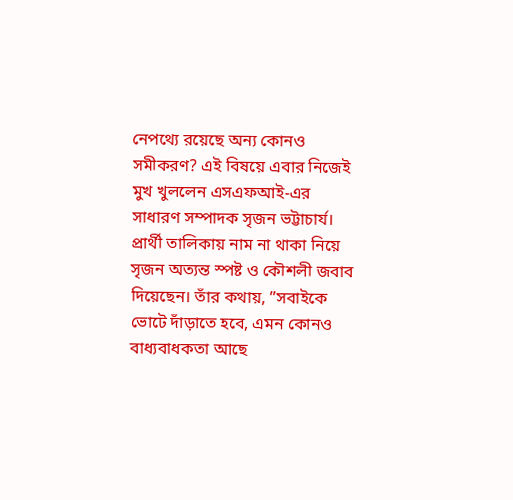নেপথ্যে রয়েছে অন্য কোনও সমীকরণ? এই বিষয়ে এবার নিজেই মুখ খুললেন এসএফআই-এর সাধারণ সম্পাদক সৃজন ভট্টাচার্য।
প্রার্থী তালিকায় নাম না থাকা নিয়ে সৃজন অত্যন্ত স্পষ্ট ও কৌশলী জবাব দিয়েছেন। তাঁর কথায়, ”সবাইকে ভোটে দাঁড়াতে হবে, এমন কোনও বাধ্যবাধকতা আছে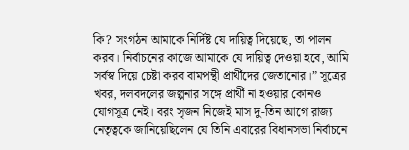কি? সংগঠন আমাকে নির্দিষ্ট যে দায়িত্ব দিয়েছে, তা পালন করব। নির্বাচনের কাজে আমাকে যে দায়িত্ব দেওয়া হবে, আমি সর্বস্ব দিয়ে চেষ্টা করব বামপন্থী প্রার্থীদের জেতানোর।” সূত্রের খবর, দলবদলের জল্পনার সঙ্গে প্রার্থী না হওয়ার কোনও যোগসূত্র নেই। বরং সৃজন নিজেই মাস দু-তিন আগে রাজ্য নেতৃত্বকে জানিয়েছিলেন যে তিনি এবারের বিধানসভা নির্বাচনে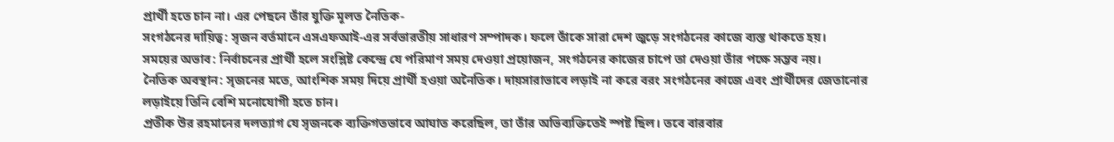প্রার্থী হতে চান না। এর পেছনে তাঁর যুক্তি মূলত নৈতিক-
সংগঠনের দায়িত্ব: সৃজন বর্তমানে এসএফআই-এর সর্বভারতীয় সাধারণ সম্পাদক। ফলে তাঁকে সারা দেশ জুড়ে সংগঠনের কাজে ব্যস্ত থাকতে হয়।
সময়ের অভাব: নির্বাচনের প্রার্থী হলে সংশ্লিষ্ট কেন্দ্রে যে পরিমাণ সময় দেওয়া প্রয়োজন, সংগঠনের কাজের চাপে তা দেওয়া তাঁর পক্ষে সম্ভব নয়।
নৈতিক অবস্থান: সৃজনের মতে, আংশিক সময় দিয়ে প্রার্থী হওয়া অনৈতিক। দায়সারাভাবে লড়াই না করে বরং সংগঠনের কাজে এবং প্রার্থীদের জেতানোর লড়াইয়ে তিনি বেশি মনোযোগী হতে চান।
প্রতীক উর রহমানের দলত্যাগ যে সৃজনকে ব্যক্তিগতভাবে আঘাত করেছিল, তা তাঁর অভিব্যক্তিতেই স্পষ্ট ছিল। তবে বারবার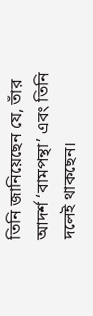তিনি জানিয়েছেন যে, তাঁর আদর্শ ‘বামপন্থা’ এবং তিনি দলেই থাকছেন।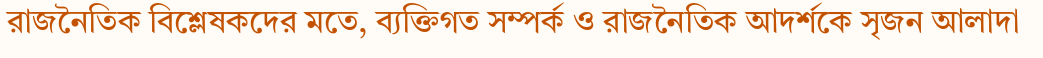রাজনৈতিক বিশ্লেষকদের মতে, ব্যক্তিগত সম্পর্ক ও রাজনৈতিক আদর্শকে সৃজন আলাদা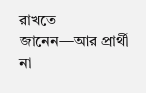রাখতে জানেন—আর প্রার্থী না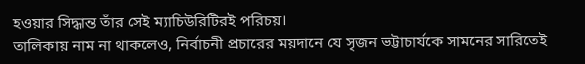হওয়ার সিদ্ধান্ত তাঁর সেই ম্যাচিউরিটিরই পরিচয়।
তালিকায় নাম না থাকলেও, নির্বাচনী প্রচারের ময়দানে যে সৃজন ভট্টাচার্যকে সামনের সারিতেই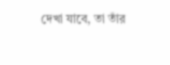দেখা যাবে, তা তাঁর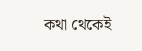কথা থেকেই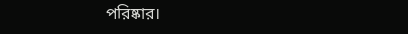পরিষ্কার।